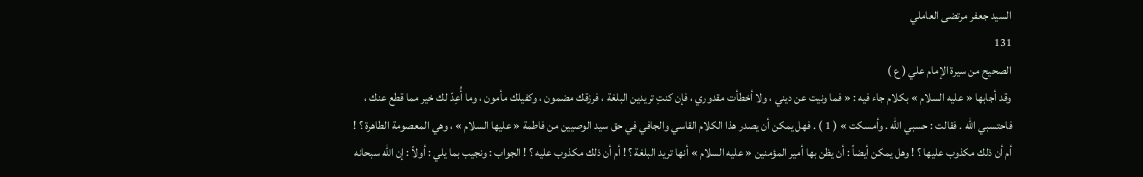السيد جعفر مرتضى العاملي
131
الصحيح من سيرة الإمام علي ( ع )
وقد أجابها « عليه السلام » بكلام جاء فيه : « فما ونيت عن ديني ، ولا أخطأت مقدوري ، فإن كنتِ تريدين البلغة ، فرزقك مضمون ، وكفيلك مأمون ، وما أُعِدّ لك خير مما قطع عنك ، فاحتسبي الله . فقالت : حسبي الله . وأمسكت » ( 1 ) . فهل يمكن أن يصدر هذا الكلام القاسي والجافي في حق سيد الوصيين من فاطمة « عليها السلام » ، وهي المعصومة الطاهرة ؟ ! أم أن ذلك مكذوب عليها ؟ ! وهل يمكن أيضاً : أن يظن بها أمير المؤمنين « عليه السلام » أنها تريد البلغة ؟ ! أم أن ذلك مكذوب عليه ؟ ! الجواب : ونجيب بما يلي : أولاً : إن الله سبحانه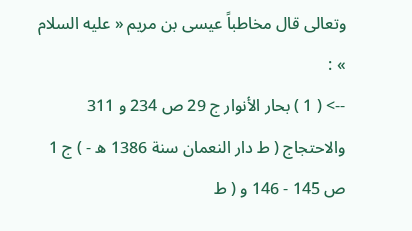وتعالى قال مخاطباً عيسى بن مريم « عليه السلام » :
--> ( 1 ) بحار الأنوار ج 29 ص 234 و 311 والاحتجاج ( ط دار النعمان سنة 1386 ه - ) ج 1 ص 145 - 146 و ( ط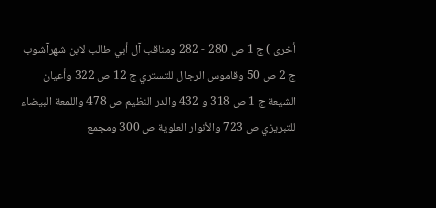أخرى ) ج 1 ص 280 - 282 ومناقب آل أبي طالب لابن شهرآشوب ج 2 ص 50 وقاموس الرجال للتستري ج 12 ص 322 وأعيان الشيعة ج 1 ص 318 و 432 والدر النظيم ص 478 واللمعة البيضاء للتبريزي ص 723 والأنوار العلوية ص 300 ومجمع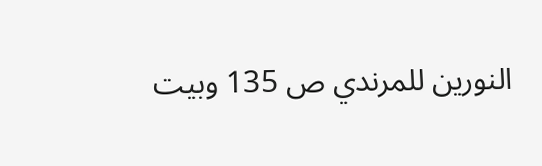النورين للمرندي ص 135 وبيت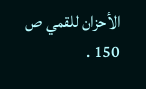الأحزان للقمي ص 150 .